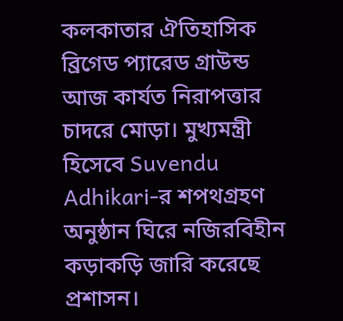কলকাতার ঐতিহাসিক ব্রিগেড প্যারেড গ্রাউন্ড আজ কার্যত নিরাপত্তার চাদরে মোড়া। মুখ্যমন্ত্রী হিসেবে Suvendu Adhikari-র শপথগ্রহণ অনুষ্ঠান ঘিরে নজিরবিহীন কড়াকড়ি জারি করেছে প্রশাসন।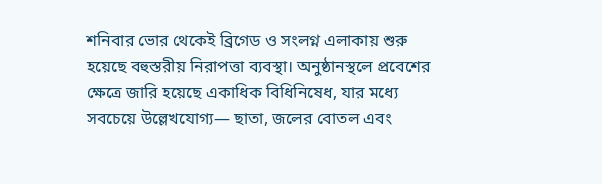শনিবার ভোর থেকেই ব্রিগেড ও সংলগ্ন এলাকায় শুরু হয়েছে বহুস্তরীয় নিরাপত্তা ব্যবস্থা। অনুষ্ঠানস্থলে প্রবেশের ক্ষেত্রে জারি হয়েছে একাধিক বিধিনিষেধ, যার মধ্যে সবচেয়ে উল্লেখযোগ্য— ছাতা, জলের বোতল এবং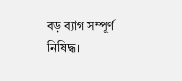বড় ব্যাগ সম্পূর্ণ নিষিদ্ধ।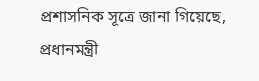প্রশাসনিক সূত্রে জানা গিয়েছে, প্রধানমন্ত্রী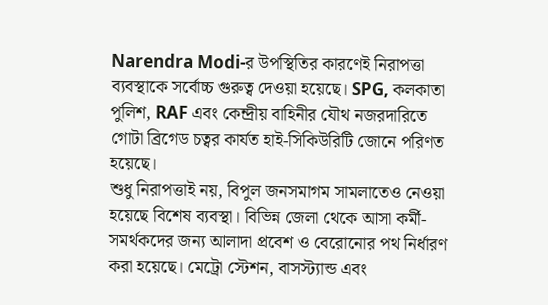Narendra Modi-র উপস্থিতির কারণেই নিরাপত্তা ব্যবস্থাকে সর্বোচ্চ গুরুত্ব দেওয়া হয়েছে। SPG, কলকাতা পুলিশ, RAF এবং কেন্দ্রীয় বাহিনীর যৌথ নজরদারিতে গোটা ব্রিগেড চত্বর কার্যত হাই-সিকিউরিটি জোনে পরিণত হয়েছে।
শুধু নিরাপত্তাই নয়, বিপুল জনসমাগম সামলাতেও নেওয়া হয়েছে বিশেষ ব্যবস্থা। বিভিন্ন জেলা থেকে আসা কর্মী-সমর্থকদের জন্য আলাদা প্রবেশ ও বেরোনোর পথ নির্ধারণ করা হয়েছে। মেট্রো স্টেশন, বাসস্ট্যান্ড এবং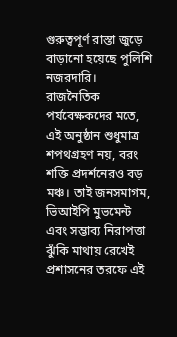গুরুত্বপূর্ণ রাস্তা জুড়ে বাড়ানো হয়েছে পুলিশি নজরদারি।
রাজনৈতিক পর্যবেক্ষকদের মতে, এই অনুষ্ঠান শুধুমাত্র শপথগ্রহণ নয়, বরং শক্তি প্রদর্শনেরও বড় মঞ্চ। তাই জনসমাগম, ভিআইপি মুভমেন্ট এবং সম্ভাব্য নিরাপত্তা ঝুঁকি মাথায় রেখেই প্রশাসনের তরফে এই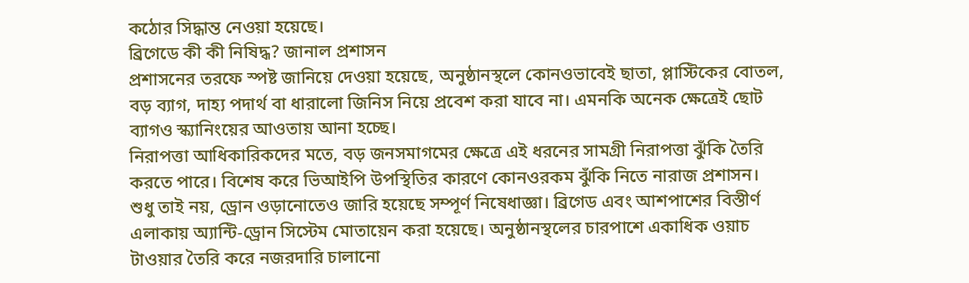কঠোর সিদ্ধান্ত নেওয়া হয়েছে।
ব্রিগেডে কী কী নিষিদ্ধ? জানাল প্রশাসন
প্রশাসনের তরফে স্পষ্ট জানিয়ে দেওয়া হয়েছে, অনুষ্ঠানস্থলে কোনওভাবেই ছাতা, প্লাস্টিকের বোতল, বড় ব্যাগ, দাহ্য পদার্থ বা ধারালো জিনিস নিয়ে প্রবেশ করা যাবে না। এমনকি অনেক ক্ষেত্রেই ছোট ব্যাগও স্ক্যানিংয়ের আওতায় আনা হচ্ছে।
নিরাপত্তা আধিকারিকদের মতে, বড় জনসমাগমের ক্ষেত্রে এই ধরনের সামগ্রী নিরাপত্তা ঝুঁকি তৈরি করতে পারে। বিশেষ করে ভিআইপি উপস্থিতির কারণে কোনওরকম ঝুঁকি নিতে নারাজ প্রশাসন।
শুধু তাই নয়, ড্রোন ওড়ানোতেও জারি হয়েছে সম্পূর্ণ নিষেধাজ্ঞা। ব্রিগেড এবং আশপাশের বিস্তীর্ণ এলাকায় অ্যান্টি-ড্রোন সিস্টেম মোতায়েন করা হয়েছে। অনুষ্ঠানস্থলের চারপাশে একাধিক ওয়াচ টাওয়ার তৈরি করে নজরদারি চালানো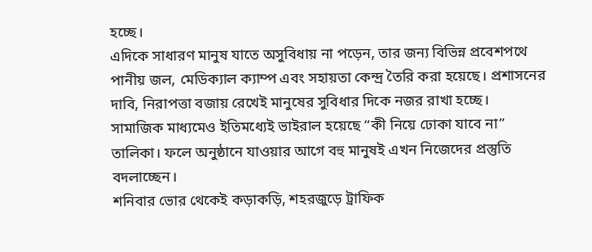হচ্ছে।
এদিকে সাধারণ মানুষ যাতে অসুবিধায় না পড়েন, তার জন্য বিভিন্ন প্রবেশপথে পানীয় জল, মেডিক্যাল ক্যাম্প এবং সহায়তা কেন্দ্র তৈরি করা হয়েছে। প্রশাসনের দাবি, নিরাপত্তা বজায় রেখেই মানুষের সুবিধার দিকে নজর রাখা হচ্ছে।
সামাজিক মাধ্যমেও ইতিমধ্যেই ভাইরাল হয়েছে “কী নিয়ে ঢোকা যাবে না” তালিকা। ফলে অনুষ্ঠানে যাওয়ার আগে বহু মানুষই এখন নিজেদের প্রস্তুতি বদলাচ্ছেন।
শনিবার ভোর থেকেই কড়াকড়ি, শহরজুড়ে ট্রাফিক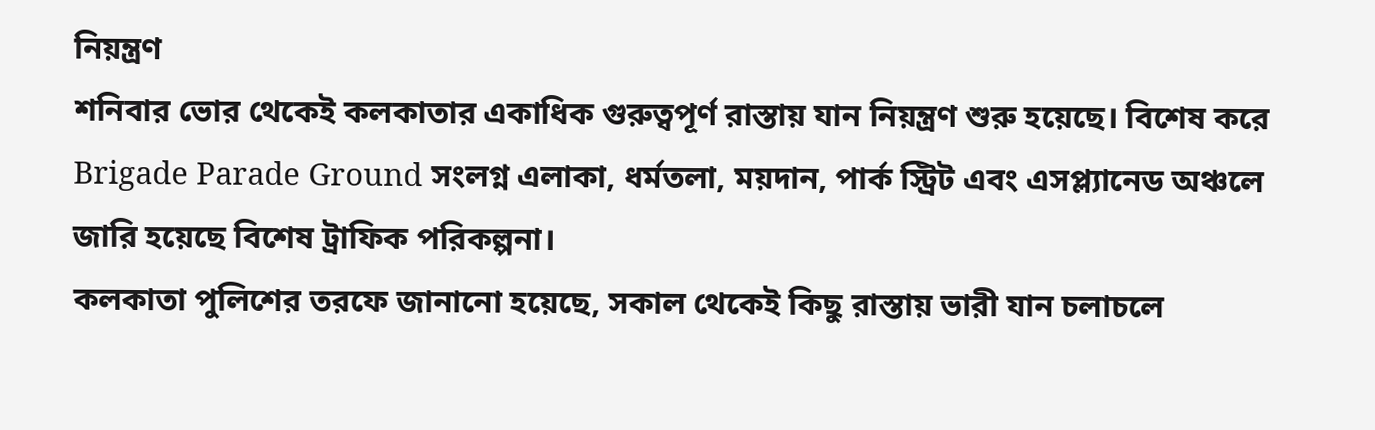নিয়ন্ত্রণ
শনিবার ভোর থেকেই কলকাতার একাধিক গুরুত্বপূর্ণ রাস্তায় যান নিয়ন্ত্রণ শুরু হয়েছে। বিশেষ করে Brigade Parade Ground সংলগ্ন এলাকা, ধর্মতলা, ময়দান, পার্ক স্ট্রিট এবং এসপ্ল্যানেড অঞ্চলে জারি হয়েছে বিশেষ ট্রাফিক পরিকল্পনা।
কলকাতা পুলিশের তরফে জানানো হয়েছে, সকাল থেকেই কিছু রাস্তায় ভারী যান চলাচলে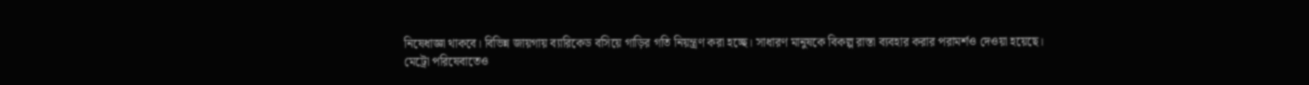নিষেধাজ্ঞা থাকবে। বিভিন্ন জায়গায় ব্যারিকেড বসিয়ে গাড়ির গতি নিয়ন্ত্রণ করা হচ্ছে। সাধারণ মানুষকে বিকল্প রাস্তা ব্যবহার করার পরামর্শও দেওয়া হয়েছে।
মেট্রো পরিষেবাতেও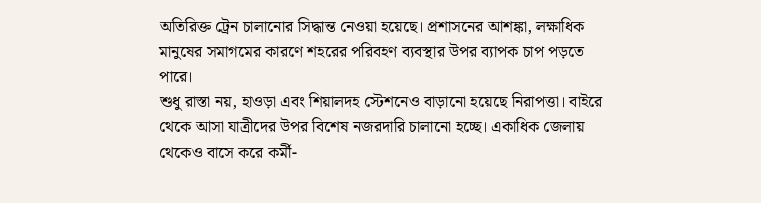অতিরিক্ত ট্রেন চালানোর সিদ্ধান্ত নেওয়া হয়েছে। প্রশাসনের আশঙ্কা, লক্ষাধিক মানুষের সমাগমের কারণে শহরের পরিবহণ ব্যবস্থার উপর ব্যাপক চাপ পড়তে পারে।
শুধু রাস্তা নয়, হাওড়া এবং শিয়ালদহ স্টেশনেও বাড়ানো হয়েছে নিরাপত্তা। বাইরে থেকে আসা যাত্রীদের উপর বিশেষ নজরদারি চালানো হচ্ছে। একাধিক জেলায় থেকেও বাসে করে কর্মী-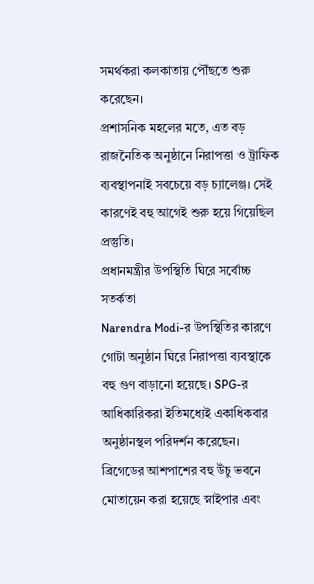সমর্থকরা কলকাতায় পৌঁছতে শুরু করেছেন।
প্রশাসনিক মহলের মতে, এত বড় রাজনৈতিক অনুষ্ঠানে নিরাপত্তা ও ট্রাফিক ব্যবস্থাপনাই সবচেয়ে বড় চ্যালেঞ্জ। সেই কারণেই বহু আগেই শুরু হয়ে গিয়েছিল প্রস্তুতি।
প্রধানমন্ত্রীর উপস্থিতি ঘিরে সর্বোচ্চ সতর্কতা
Narendra Modi-র উপস্থিতির কারণে গোটা অনুষ্ঠান ঘিরে নিরাপত্তা ব্যবস্থাকে বহু গুণ বাড়ানো হয়েছে। SPG-র আধিকারিকরা ইতিমধ্যেই একাধিকবার অনুষ্ঠানস্থল পরিদর্শন করেছেন।
ব্রিগেডের আশপাশের বহু উঁচু ভবনে মোতায়েন করা হয়েছে স্নাইপার এবং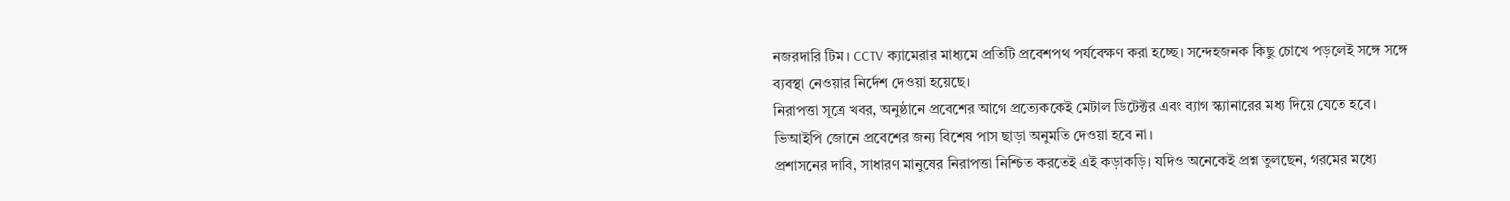নজরদারি টিম। CCTV ক্যামেরার মাধ্যমে প্রতিটি প্রবেশপথ পর্যবেক্ষণ করা হচ্ছে। সন্দেহজনক কিছু চোখে পড়লেই সঙ্গে সঙ্গে ব্যবস্থা নেওয়ার নির্দেশ দেওয়া হয়েছে।
নিরাপত্তা সূত্রে খবর, অনুষ্ঠানে প্রবেশের আগে প্রত্যেককেই মেটাল ডিটেক্টর এবং ব্যাগ স্ক্যানারের মধ্য দিয়ে যেতে হবে। ভিআইপি জোনে প্রবেশের জন্য বিশেষ পাস ছাড়া অনুমতি দেওয়া হবে না।
প্রশাসনের দাবি, সাধারণ মানুষের নিরাপত্তা নিশ্চিত করতেই এই কড়াকড়ি। যদিও অনেকেই প্রশ্ন তুলছেন, গরমের মধ্যে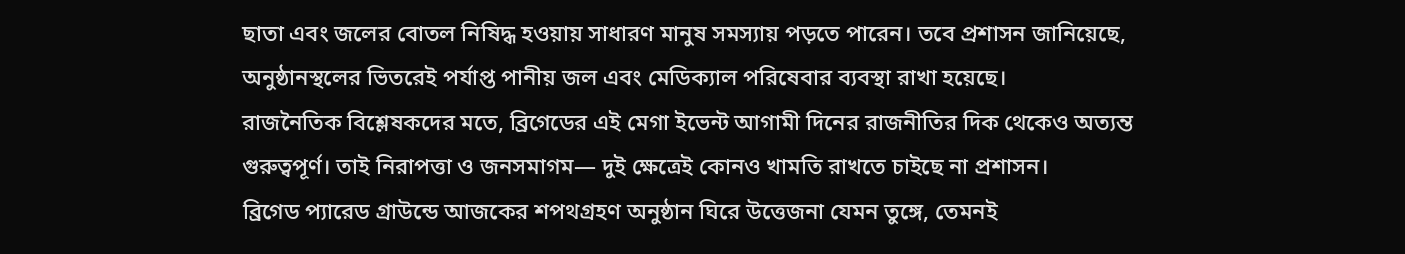ছাতা এবং জলের বোতল নিষিদ্ধ হওয়ায় সাধারণ মানুষ সমস্যায় পড়তে পারেন। তবে প্রশাসন জানিয়েছে, অনুষ্ঠানস্থলের ভিতরেই পর্যাপ্ত পানীয় জল এবং মেডিক্যাল পরিষেবার ব্যবস্থা রাখা হয়েছে।
রাজনৈতিক বিশ্লেষকদের মতে, ব্রিগেডের এই মেগা ইভেন্ট আগামী দিনের রাজনীতির দিক থেকেও অত্যন্ত গুরুত্বপূর্ণ। তাই নিরাপত্তা ও জনসমাগম— দুই ক্ষেত্রেই কোনও খামতি রাখতে চাইছে না প্রশাসন।
ব্রিগেড প্যারেড গ্রাউন্ডে আজকের শপথগ্রহণ অনুষ্ঠান ঘিরে উত্তেজনা যেমন তুঙ্গে, তেমনই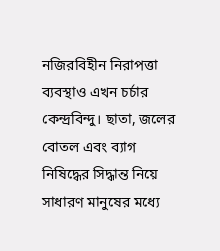নজিরবিহীন নিরাপত্তা ব্যবস্থাও এখন চর্চার কেন্দ্রবিন্দু। ছাতা, জলের বোতল এবং ব্যাগ নিষিদ্ধের সিদ্ধান্ত নিয়ে সাধারণ মানুষের মধ্যে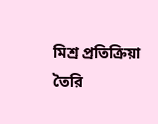মিশ্র প্রতিক্রিয়া তৈরি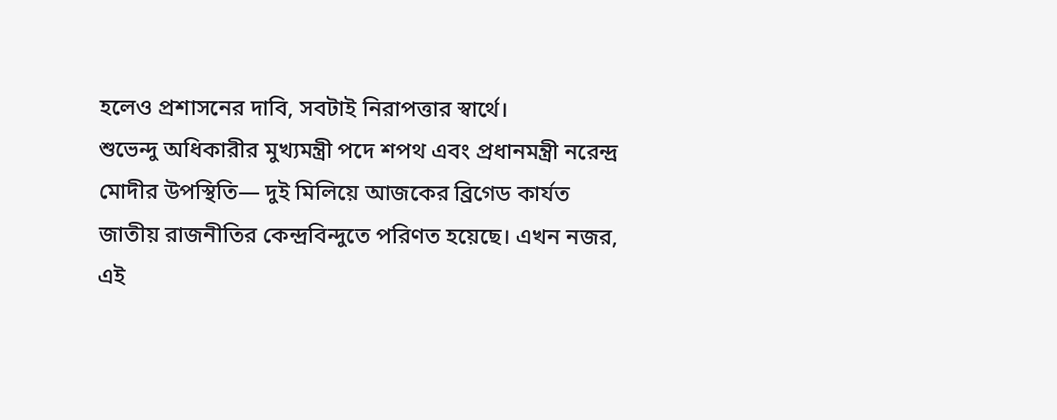হলেও প্রশাসনের দাবি, সবটাই নিরাপত্তার স্বার্থে।
শুভেন্দু অধিকারীর মুখ্যমন্ত্রী পদে শপথ এবং প্রধানমন্ত্রী নরেন্দ্র মোদীর উপস্থিতি— দুই মিলিয়ে আজকের ব্রিগেড কার্যত জাতীয় রাজনীতির কেন্দ্রবিন্দুতে পরিণত হয়েছে। এখন নজর, এই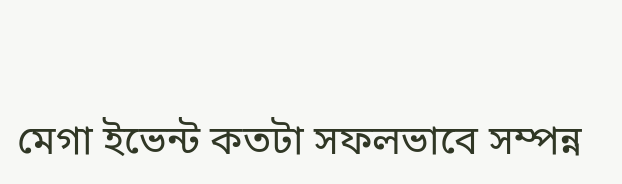মেগা ইভেন্ট কতটা সফলভাবে সম্পন্ন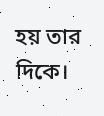হয় তার দিকে।